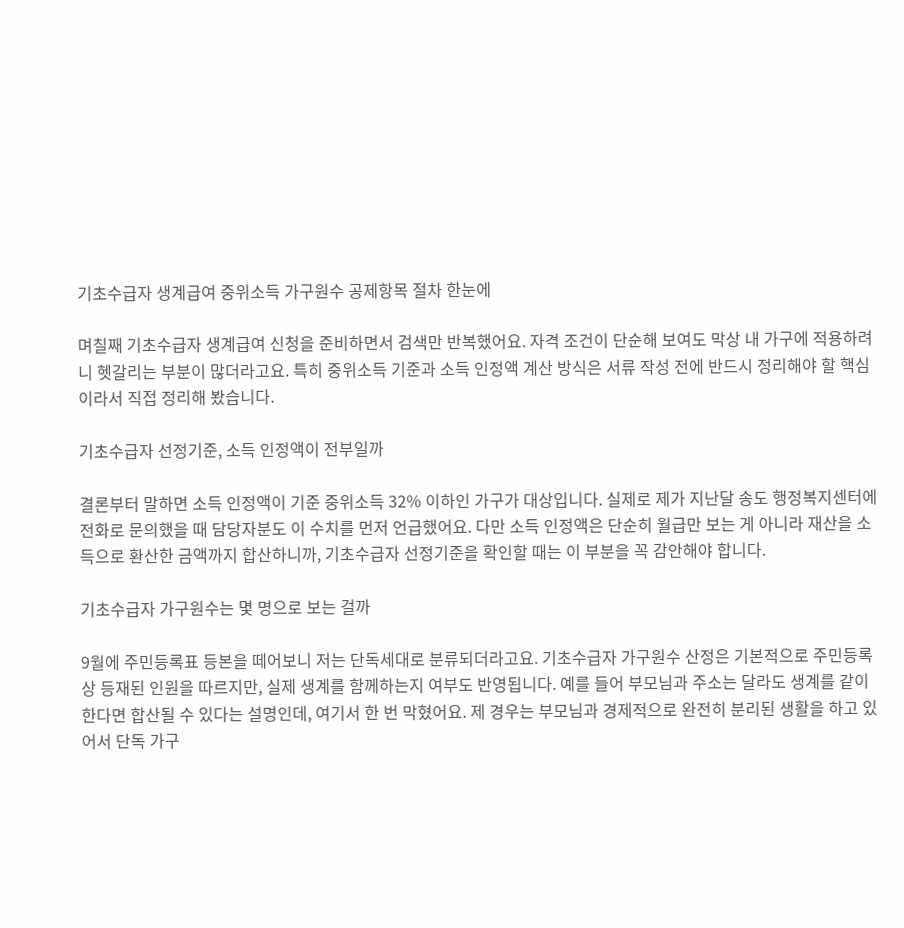기초수급자 생계급여 중위소득 가구원수 공제항목 절차 한눈에

며칠째 기초수급자 생계급여 신청을 준비하면서 검색만 반복했어요. 자격 조건이 단순해 보여도 막상 내 가구에 적용하려니 헷갈리는 부분이 많더라고요. 특히 중위소득 기준과 소득 인정액 계산 방식은 서류 작성 전에 반드시 정리해야 할 핵심이라서 직접 정리해 봤습니다.

기초수급자 선정기준, 소득 인정액이 전부일까

결론부터 말하면 소득 인정액이 기준 중위소득 32% 이하인 가구가 대상입니다. 실제로 제가 지난달 송도 행정복지센터에 전화로 문의했을 때 담당자분도 이 수치를 먼저 언급했어요. 다만 소득 인정액은 단순히 월급만 보는 게 아니라 재산을 소득으로 환산한 금액까지 합산하니까, 기초수급자 선정기준을 확인할 때는 이 부분을 꼭 감안해야 합니다.

기초수급자 가구원수는 몇 명으로 보는 걸까

9월에 주민등록표 등본을 떼어보니 저는 단독세대로 분류되더라고요. 기초수급자 가구원수 산정은 기본적으로 주민등록상 등재된 인원을 따르지만, 실제 생계를 함께하는지 여부도 반영됩니다. 예를 들어 부모님과 주소는 달라도 생계를 같이한다면 합산될 수 있다는 설명인데, 여기서 한 번 막혔어요. 제 경우는 부모님과 경제적으로 완전히 분리된 생활을 하고 있어서 단독 가구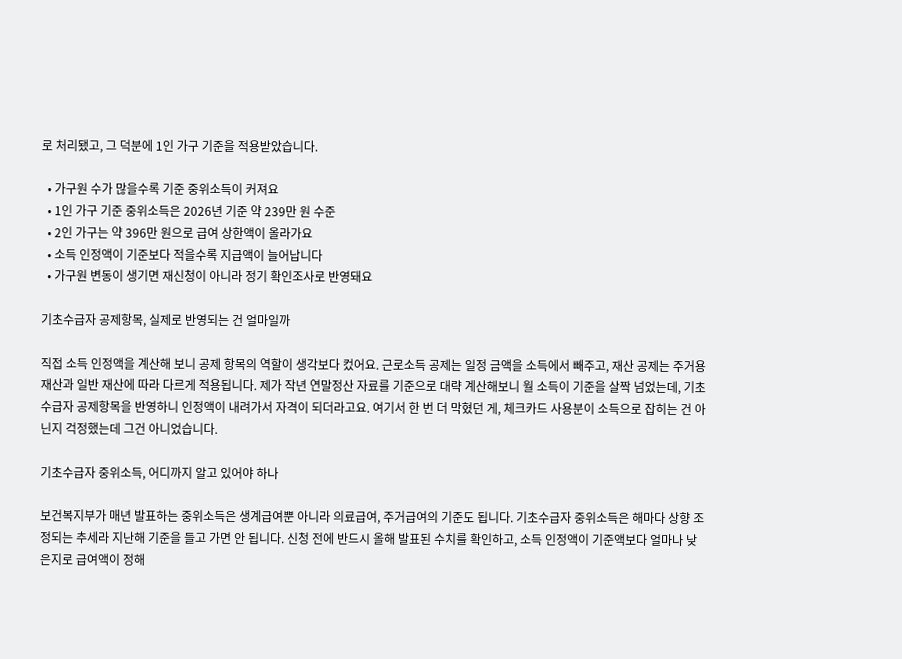로 처리됐고, 그 덕분에 1인 가구 기준을 적용받았습니다.

  • 가구원 수가 많을수록 기준 중위소득이 커져요
  • 1인 가구 기준 중위소득은 2026년 기준 약 239만 원 수준
  • 2인 가구는 약 396만 원으로 급여 상한액이 올라가요
  • 소득 인정액이 기준보다 적을수록 지급액이 늘어납니다
  • 가구원 변동이 생기면 재신청이 아니라 정기 확인조사로 반영돼요

기초수급자 공제항목, 실제로 반영되는 건 얼마일까

직접 소득 인정액을 계산해 보니 공제 항목의 역할이 생각보다 컸어요. 근로소득 공제는 일정 금액을 소득에서 빼주고, 재산 공제는 주거용 재산과 일반 재산에 따라 다르게 적용됩니다. 제가 작년 연말정산 자료를 기준으로 대략 계산해보니 월 소득이 기준을 살짝 넘었는데, 기초수급자 공제항목을 반영하니 인정액이 내려가서 자격이 되더라고요. 여기서 한 번 더 막혔던 게, 체크카드 사용분이 소득으로 잡히는 건 아닌지 걱정했는데 그건 아니었습니다.

기초수급자 중위소득, 어디까지 알고 있어야 하나

보건복지부가 매년 발표하는 중위소득은 생계급여뿐 아니라 의료급여, 주거급여의 기준도 됩니다. 기초수급자 중위소득은 해마다 상향 조정되는 추세라 지난해 기준을 들고 가면 안 됩니다. 신청 전에 반드시 올해 발표된 수치를 확인하고, 소득 인정액이 기준액보다 얼마나 낮은지로 급여액이 정해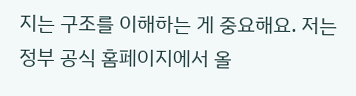지는 구조를 이해하는 게 중요해요. 저는 정부 공식 홈페이지에서 올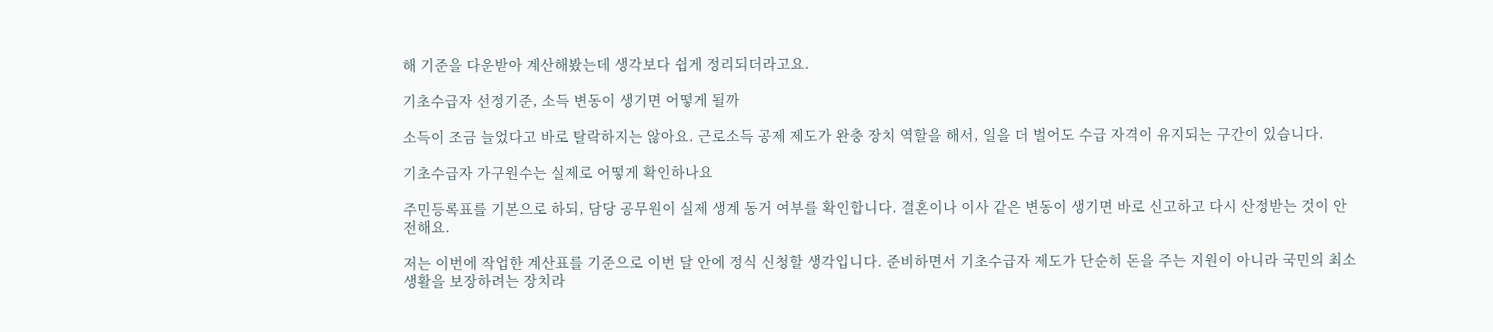해 기준을 다운받아 계산해봤는데 생각보다 쉽게 정리되더라고요.

기초수급자 선정기준, 소득 변동이 생기면 어떻게 될까

소득이 조금 늘었다고 바로 탈락하지는 않아요. 근로소득 공제 제도가 완충 장치 역할을 해서, 일을 더 벌어도 수급 자격이 유지되는 구간이 있습니다.

기초수급자 가구원수는 실제로 어떻게 확인하나요

주민등록표를 기본으로 하되, 담당 공무원이 실제 생계 동거 여부를 확인합니다. 결혼이나 이사 같은 변동이 생기면 바로 신고하고 다시 산정받는 것이 안전해요.

저는 이번에 작업한 계산표를 기준으로 이번 달 안에 정식 신청할 생각입니다. 준비하면서 기초수급자 제도가 단순히 돈을 주는 지원이 아니라 국민의 최소 생활을 보장하려는 장치라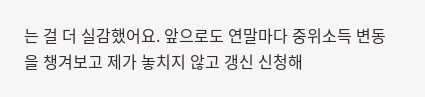는 걸 더 실감했어요. 앞으로도 연말마다 중위소득 변동을 챙겨보고 제가 놓치지 않고 갱신 신청해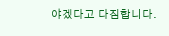야겠다고 다짐합니다.